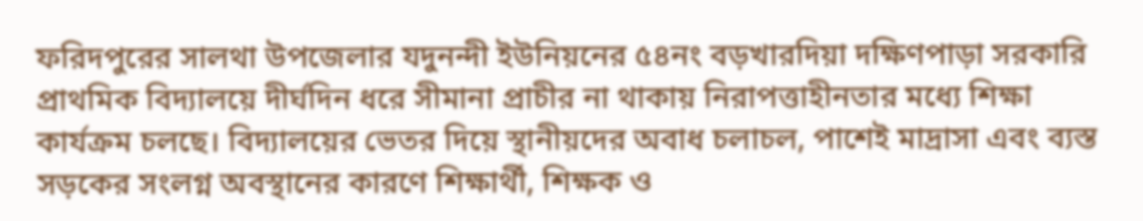ফরিদপুরের সালথা উপজেলার যদুনন্দী ইউনিয়নের ৫৪নং বড়খারদিয়া দক্ষিণপাড়া সরকারি প্রাথমিক বিদ্যালয়ে দীর্ঘদিন ধরে সীমানা প্রাচীর না থাকায় নিরাপত্তাহীনতার মধ্যে শিক্ষা কার্যক্রম চলছে। বিদ্যালয়ের ভেতর দিয়ে স্থানীয়দের অবাধ চলাচল, পাশেই মাদ্রাসা এবং ব্যস্ত সড়কের সংলগ্ন অবস্থানের কারণে শিক্ষার্থী, শিক্ষক ও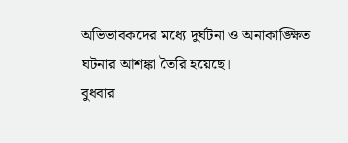অভিভাবকদের মধ্যে দুর্ঘটনা ও অনাকাঙ্ক্ষিত ঘটনার আশঙ্কা তৈরি হয়েছে।
বুধবার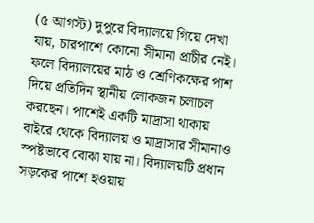(৫ আগস্ট) দুপুরে বিদ্যালয়ে গিয়ে দেখা যায়, চারপাশে কোনো সীমানা প্রাচীর নেই। ফলে বিদ্যালয়ের মাঠ ও শ্রেণিকক্ষের পাশ দিয়ে প্রতিদিন স্থানীয় লোকজন চলাচল করছেন। পাশেই একটি মাদ্রাসা থাকায় বাইরে থেকে বিদ্যালয় ও মাদ্রাসার সীমানাও স্পষ্টভাবে বোঝা যায় না। বিদ্যালয়টি প্রধান সড়কের পাশে হওয়ায়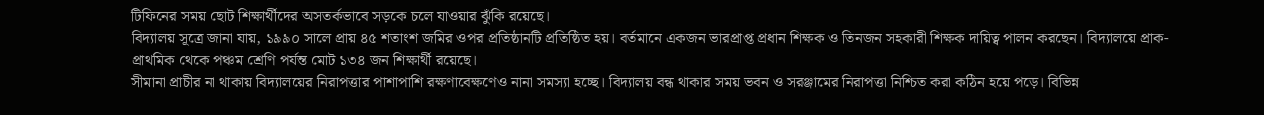টিফিনের সময় ছোট শিক্ষার্থীদের অসতর্কভাবে সড়কে চলে যাওয়ার ঝুঁকি রয়েছে।
বিদ্যালয় সূত্রে জানা যায়, ১৯৯০ সালে প্রায় ৪৫ শতাংশ জমির ওপর প্রতিষ্ঠানটি প্রতিষ্ঠিত হয়। বর্তমানে একজন ভারপ্রাপ্ত প্রধান শিক্ষক ও তিনজন সহকারী শিক্ষক দায়িত্ব পালন করছেন। বিদ্যালয়ে প্রাক-প্রাথমিক থেকে পঞ্চম শ্রেণি পর্যন্ত মোট ১৩৪ জন শিক্ষার্থী রয়েছে।
সীমানা প্রাচীর না থাকায় বিদ্যালয়ের নিরাপত্তার পাশাপাশি রক্ষণাবেক্ষণেও নানা সমস্যা হচ্ছে। বিদ্যালয় বন্ধ থাকার সময় ভবন ও সরঞ্জামের নিরাপত্তা নিশ্চিত করা কঠিন হয়ে পড়ে। বিভিন্ন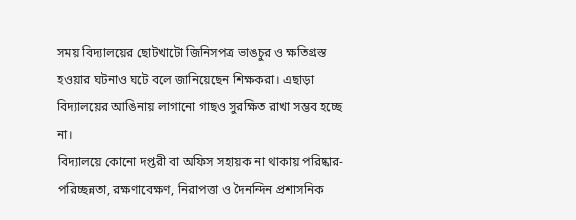সময় বিদ্যালয়ের ছোটখাটো জিনিসপত্র ভাঙচুর ও ক্ষতিগ্রস্ত হওয়ার ঘটনাও ঘটে বলে জানিয়েছেন শিক্ষকরা। এছাড়া বিদ্যালয়ের আঙিনায় লাগানো গাছও সুরক্ষিত রাখা সম্ভব হচ্ছে না।
বিদ্যালয়ে কোনো দপ্তরী বা অফিস সহায়ক না থাকায় পরিষ্কার-পরিচ্ছন্নতা, রক্ষণাবেক্ষণ, নিরাপত্তা ও দৈনন্দিন প্রশাসনিক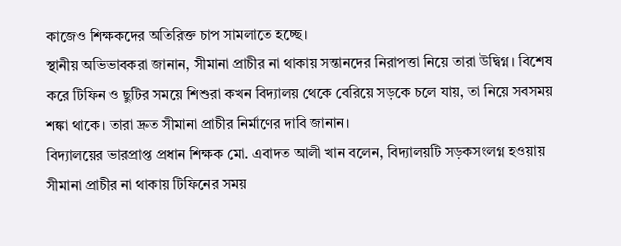কাজেও শিক্ষকদের অতিরিক্ত চাপ সামলাতে হচ্ছে।
স্থানীয় অভিভাবকরা জানান, সীমানা প্রাচীর না থাকায় সন্তানদের নিরাপত্তা নিয়ে তারা উদ্বিগ্ন। বিশেষ করে টিফিন ও ছুটির সময়ে শিশুরা কখন বিদ্যালয় থেকে বেরিয়ে সড়কে চলে যায়, তা নিয়ে সবসময় শঙ্কা থাকে। তারা দ্রুত সীমানা প্রাচীর নির্মাণের দাবি জানান।
বিদ্যালয়ের ভারপ্রাপ্ত প্রধান শিক্ষক মো. এবাদত আলী খান বলেন, বিদ্যালয়টি সড়কসংলগ্ন হওয়ায় সীমানা প্রাচীর না থাকায় টিফিনের সময়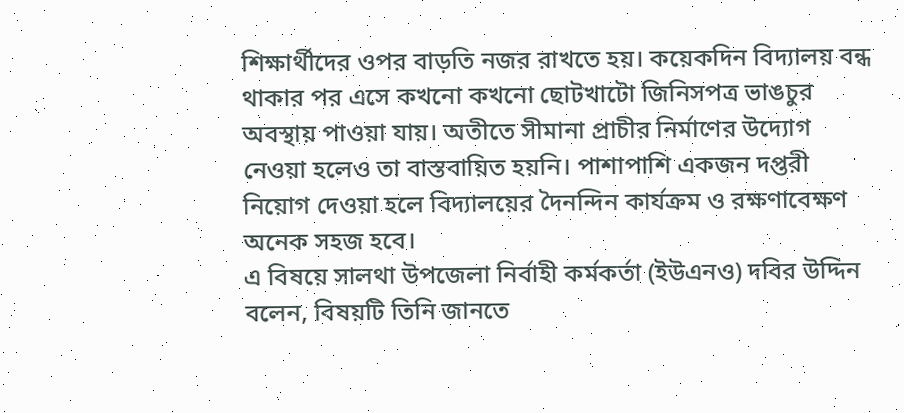শিক্ষার্থীদের ওপর বাড়তি নজর রাখতে হয়। কয়েকদিন বিদ্যালয় বন্ধ থাকার পর এসে কখনো কখনো ছোটখাটো জিনিসপত্র ভাঙচুর অবস্থায় পাওয়া যায়। অতীতে সীমানা প্রাচীর নির্মাণের উদ্যোগ নেওয়া হলেও তা বাস্তবায়িত হয়নি। পাশাপাশি একজন দপ্তরী নিয়োগ দেওয়া হলে বিদ্যালয়ের দৈনন্দিন কার্যক্রম ও রক্ষণাবেক্ষণ অনেক সহজ হবে।
এ বিষয়ে সালথা উপজেলা নির্বাহী কর্মকর্তা (ইউএনও) দবির উদ্দিন বলেন, বিষয়টি তিনি জানতে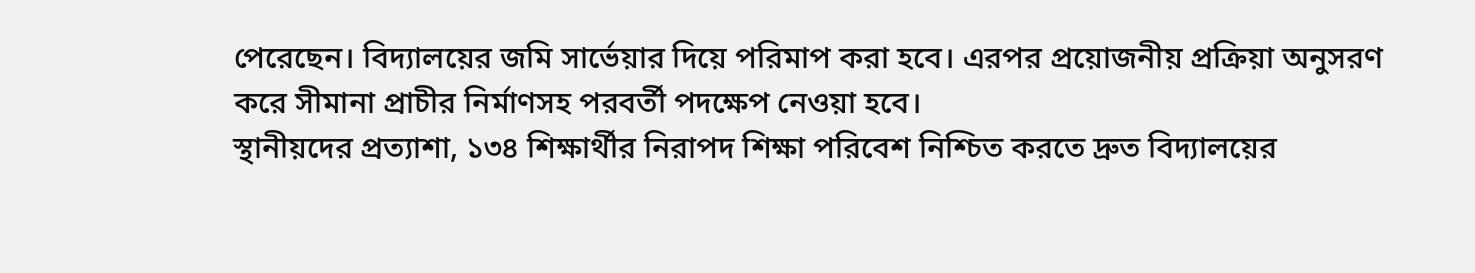পেরেছেন। বিদ্যালয়ের জমি সার্ভেয়ার দিয়ে পরিমাপ করা হবে। এরপর প্রয়োজনীয় প্রক্রিয়া অনুসরণ করে সীমানা প্রাচীর নির্মাণসহ পরবর্তী পদক্ষেপ নেওয়া হবে।
স্থানীয়দের প্রত্যাশা, ১৩৪ শিক্ষার্থীর নিরাপদ শিক্ষা পরিবেশ নিশ্চিত করতে দ্রুত বিদ্যালয়ের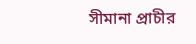সীমানা প্রাচীর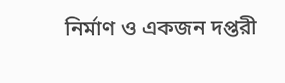নির্মাণ ও একজন দপ্তরী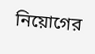নিয়োগের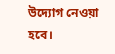উদ্যোগ নেওয়া হবে।